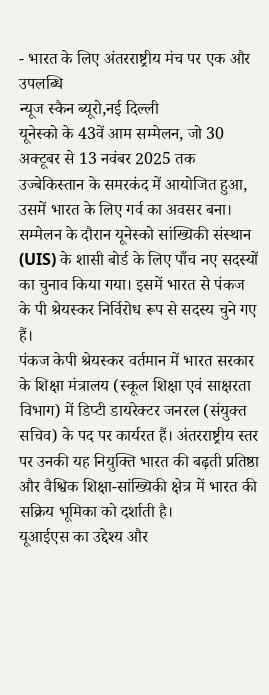- भारत के लिए अंतरराष्ट्रीय मंच पर एक और उपलब्धि
न्यूज स्कैन ब्यूरो,नई दिल्ली
यूनेस्को के 43वें आम सम्मेलन, जो 30 अक्टूबर से 13 नवंबर 2025 तक उज्बेकिस्तान के समरकंद में आयोजित हुआ, उसमें भारत के लिए गर्व का अवसर बना। सम्मेलन के दौरान यूनेस्को सांख्यिकी संस्थान (UIS) के शासी बोर्ड के लिए पाँच नए सदस्यों का चुनाव किया गया। इसमें भारत से पंकज के पी श्रेयस्कर निर्विरोध रूप से सदस्य चुने गए हैं।
पंकज केपी श्रेयस्कर वर्तमान में भारत सरकार के शिक्षा मंत्रालय (स्कूल शिक्षा एवं साक्षरता विभाग) में डिप्टी डायरेक्टर जनरल (संयुक्त सचिव) के पद पर कार्यरत हैं। अंतरराष्ट्रीय स्तर पर उनकी यह नियुक्ति भारत की बढ़ती प्रतिष्ठा और वैश्विक शिक्षा-सांख्यिकी क्षेत्र में भारत की सक्रिय भूमिका को दर्शाती है।
यूआईएस का उद्देश्य और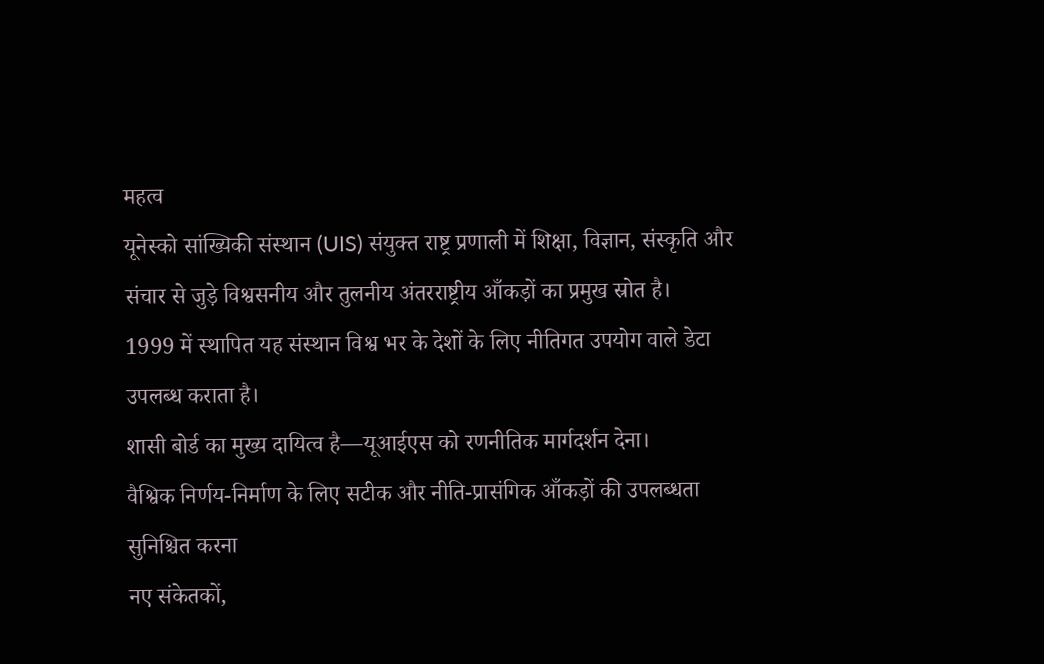महत्व
यूनेस्को सांख्यिकी संस्थान (UIS) संयुक्त राष्ट्र प्रणाली में शिक्षा, विज्ञान, संस्कृति और संचार से जुड़े विश्वसनीय और तुलनीय अंतरराष्ट्रीय आँकड़ों का प्रमुख स्रोत है।
1999 में स्थापित यह संस्थान विश्व भर के देशों के लिए नीतिगत उपयोग वाले डेटा उपलब्ध कराता है।
शासी बोर्ड का मुख्य दायित्व है—यूआईएस को रणनीतिक मार्गदर्शन देना।
वैश्विक निर्णय-निर्माण के लिए सटीक और नीति-प्रासंगिक आँकड़ों की उपलब्धता सुनिश्चित करना
नए संकेतकों,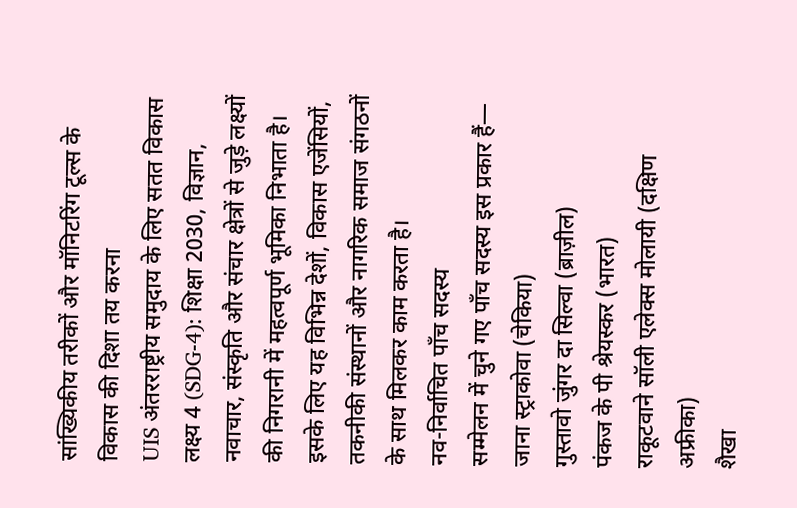सांख्यिकीय तरीकों और मॉनिटरिंग टूल्स के विकास की दिशा तय करना
UIS अंतरराष्ट्रीय समुदाय के लिए सतत विकास लक्ष्य 4 (SDG-4): शिक्षा 2030, विज्ञान, नवाचार, संस्कृति और संचार क्षेत्रों से जुड़े लक्ष्यों की निगरानी में महत्वपूर्ण भूमिका निभाता है। इसके लिए यह विभिन्न देशों, विकास एजेंसियों, तकनीकी संस्थानों और नागरिक समाज संगठनों के साथ मिलकर काम करता है।
नव-निर्वाचित पाँच सदस्य
सम्मेलन में चुने गए पाँच सदस्य इस प्रकार हैं—
जाना स्ट्राकोवा (चेकिया)
गुस्तावो जुंगर दा सिल्वा (ब्राज़ील)
पंकज के पी श्रेयस्कर (भारत)
राकूटवाने सॉली एलेक्स मोलायी (दक्षिण अफ्रीका)
शैखा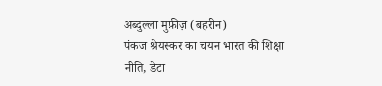अब्दुल्ला मुफ़ीज़ (बहरीन)
पंकज श्रेयस्कर का चयन भारत की शिक्षा नीति, डेटा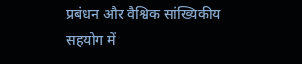प्रबंधन और वैश्विक सांख्यिकीय सहयोग में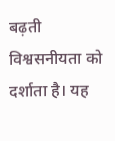बढ़ती विश्वसनीयता को दर्शाता है। यह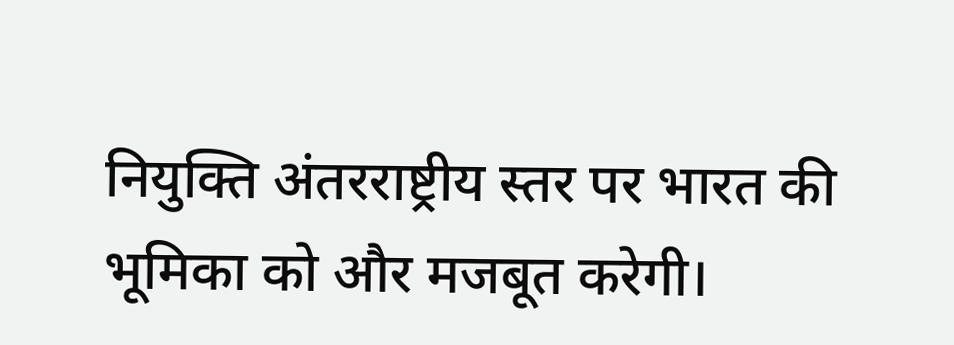नियुक्ति अंतरराष्ट्रीय स्तर पर भारत की भूमिका को और मजबूत करेगी।